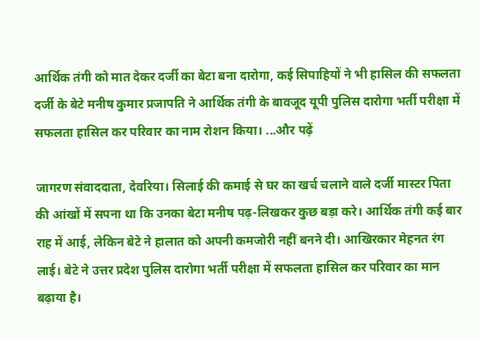आर्थिक तंगी को मात देकर दर्जी का बेटा बना दारोगा, कई सिपाहियों ने भी हासिल की सफलता
दर्जी के बेटे मनीष कुमार प्रजापति ने आर्थिक तंगी के बावजूद यूपी पुलिस दारोगा भर्ती परीक्षा में सफलता हासिल कर परिवार का नाम रोशन किया। ...और पढ़ें

जागरण संवाददाता, देवरिया। सिलाई की कमाई से घर का खर्च चलाने वाले दर्जी मास्टर पिता की आंखों में सपना था कि उनका बेटा मनीष पढ़-लिखकर कुछ बड़ा करे। आर्थिक तंगी कई बार राह में आई, लेकिन बेटे ने हालात को अपनी कमजोरी नहीं बनने दी। आखिरकार मेहनत रंग लाई। बेटे ने उत्तर प्रदेश पुलिस दारोगा भर्ती परीक्षा में सफलता हासिल कर परिवार का मान बढ़ाया है।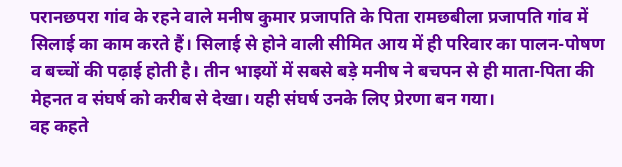परानछपरा गांव के रहने वाले मनीष कुमार प्रजापति के पिता रामछबीला प्रजापति गांव में सिलाई का काम करते हैं। सिलाई से होने वाली सीमित आय में ही परिवार का पालन-पोषण व बच्चों की पढ़ाई होती है। तीन भाइयों में सबसे बड़े मनीष ने बचपन से ही माता-पिता की मेहनत व संघर्ष को करीब से देखा। यही संघर्ष उनके लिए प्रेरणा बन गया।
वह कहते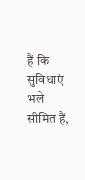हैं कि सुविधाएं भले सीमित हैं,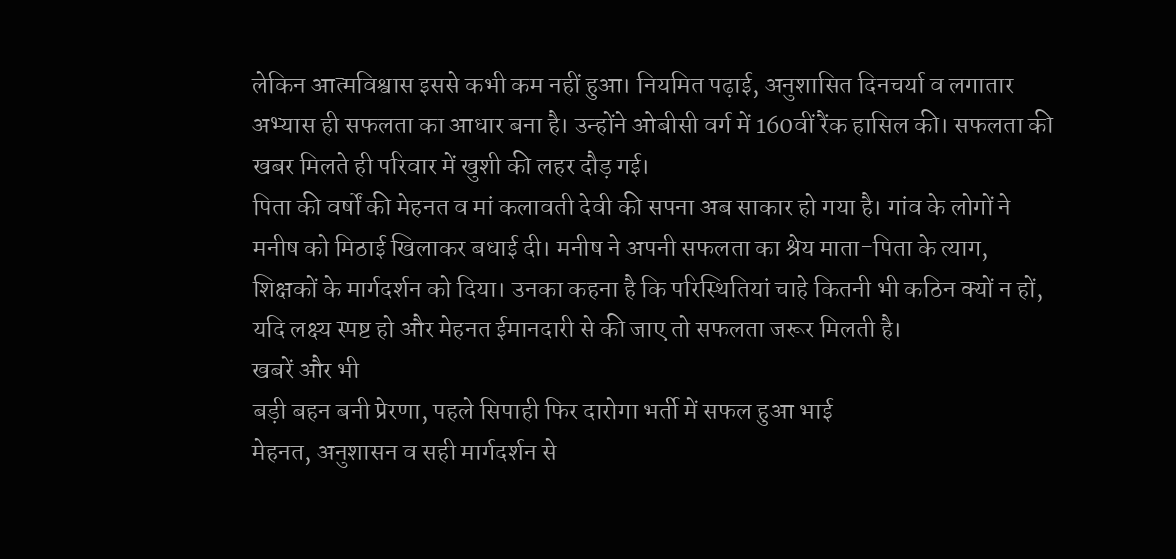लेकिन आत्मविश्वास इससे कभी कम नहीं हुआ। नियमित पढ़ाई, अनुशासित दिनचर्या व लगातार अभ्यास ही सफलता का आधार बना है। उन्होंने ओबीसी वर्ग में 160वीं रैंक हासिल की। सफलता की खबर मिलते ही परिवार में खुशी की लहर दौड़ गई।
पिता की वर्षों की मेहनत व मां कलावती देवी की सपना अब साकार हो गया है। गांव के लोगों ने मनीष को मिठाई खिलाकर बधाई दी। मनीष ने अपनी सफलता का श्रेय माता-पिता के त्याग, शिक्षकों के मार्गदर्शन को दिया। उनका कहना है कि परिस्थितियां चाहे कितनी भी कठिन क्यों न हों, यदि लक्ष्य स्पष्ट हो और मेहनत ईमानदारी से की जाए तो सफलता जरूर मिलती है।
खबरें और भी
बड़ी बहन बनी प्रेरणा, पहले सिपाही फिर दारोगा भर्ती में सफल हुआ भाई
मेहनत, अनुशासन व सही मार्गदर्शन से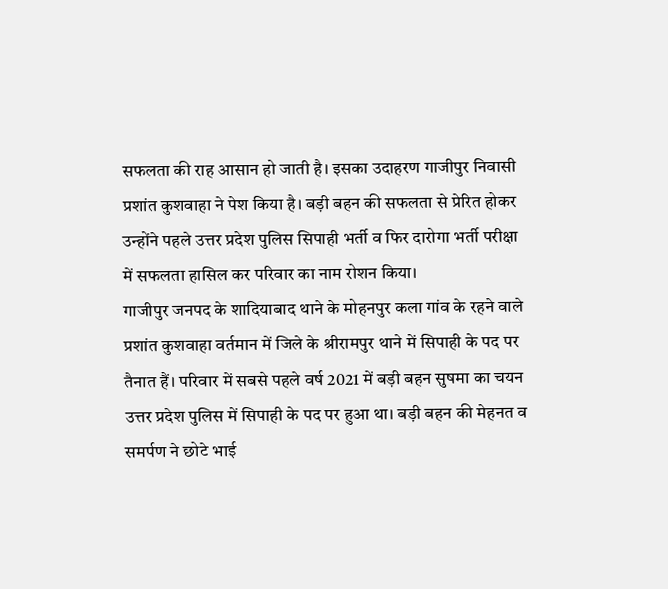सफलता की राह आसान हो जाती है। इसका उदाहरण गाजीपुर निवासी प्रशांत कुशवाहा ने पेश किया है। बड़ी बहन की सफलता से प्रेरित होकर उन्होंने पहले उत्तर प्रदेश पुलिस सिपाही भर्ती व फिर दारोगा भर्ती परीक्षा में सफलता हासिल कर परिवार का नाम रोशन किया।
गाजीपुर जनपद के शादियाबाद थाने के मोहनपुर कला गांव के रहने वाले प्रशांत कुशवाहा वर्तमान में जिले के श्रीरामपुर थाने में सिपाही के पद पर तैनात हैं। परिवार में सबसे पहले वर्ष 2021 में बड़ी बहन सुषमा का चयन उत्तर प्रदेश पुलिस में सिपाही के पद पर हुआ था। बड़ी बहन की मेहनत व समर्पण ने छोटे भाई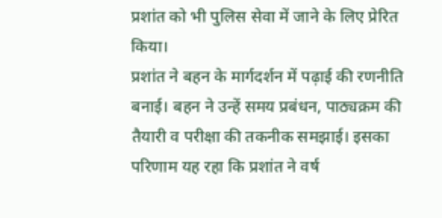प्रशांत को भी पुलिस सेवा में जाने के लिए प्रेरित किया।
प्रशांत ने बहन के मार्गदर्शन में पढ़ाई की रणनीति बनाई। बहन ने उन्हें समय प्रबंधन, पाठ्यक्रम की तैयारी व परीक्षा की तकनीक समझाई। इसका परिणाम यह रहा कि प्रशांत ने वर्ष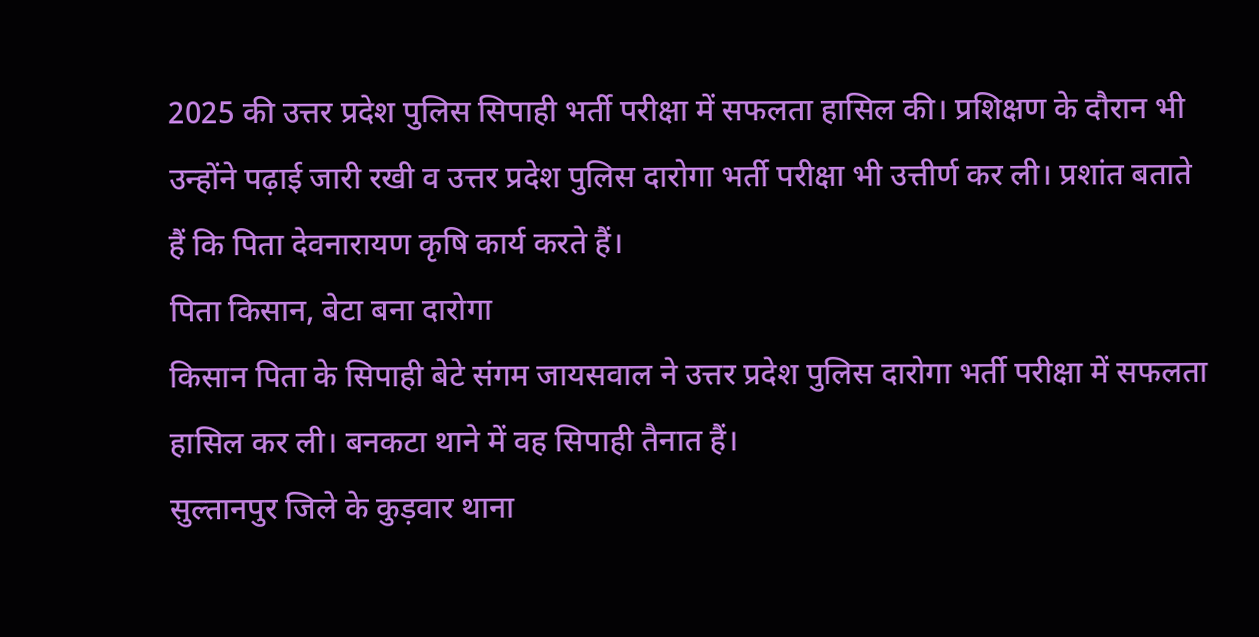2025 की उत्तर प्रदेश पुलिस सिपाही भर्ती परीक्षा में सफलता हासिल की। प्रशिक्षण के दौरान भी उन्होंने पढ़ाई जारी रखी व उत्तर प्रदेश पुलिस दारोगा भर्ती परीक्षा भी उत्तीर्ण कर ली। प्रशांत बताते हैं कि पिता देवनारायण कृषि कार्य करते हैं।
पिता किसान, बेटा बना दारोगा
किसान पिता के सिपाही बेटे संगम जायसवाल ने उत्तर प्रदेश पुलिस दारोगा भर्ती परीक्षा में सफलता हासिल कर ली। बनकटा थाने में वह सिपाही तैनात हैं।
सुल्तानपुर जिले के कुड़वार थाना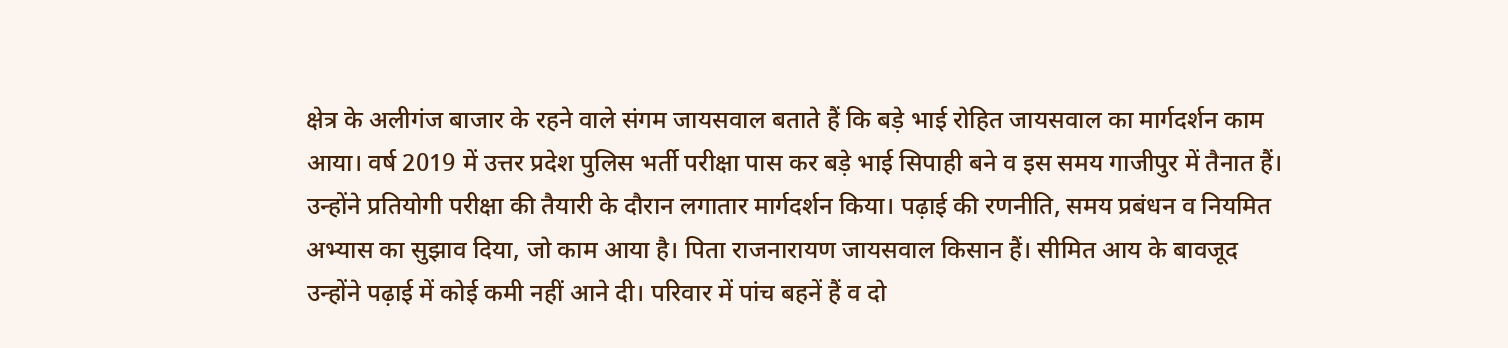क्षेत्र के अलीगंज बाजार के रहने वाले संगम जायसवाल बताते हैं कि बड़े भाई रोहित जायसवाल का मार्गदर्शन काम आया। वर्ष 2019 में उत्तर प्रदेश पुलिस भर्ती परीक्षा पास कर बड़े भाई सिपाही बने व इस समय गाजीपुर में तैनात हैं।
उन्होंने प्रतियोगी परीक्षा की तैयारी के दौरान लगातार मार्गदर्शन किया। पढ़ाई की रणनीति, समय प्रबंधन व नियमित अभ्यास का सुझाव दिया, जो काम आया है। पिता राजनारायण जायसवाल किसान हैं। सीमित आय के बावजूद उन्होंने पढ़ाई में कोई कमी नहीं आने दी। परिवार में पांच बहनें हैं व दो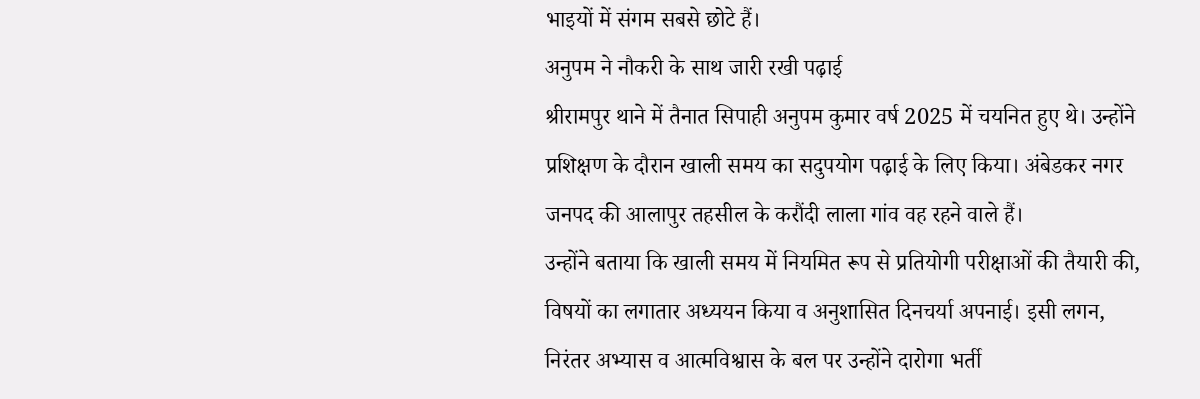भाइयों में संगम सबसे छोटे हैं।
अनुपम ने नौकरी के साथ जारी रखी पढ़ाई
श्रीरामपुर थाने में तैनात सिपाही अनुपम कुमार वर्ष 2025 में चयनित हुए थे। उन्होंने प्रशिक्षण के दौरान खाली समय का सदुपयोग पढ़ाई के लिए किया। अंबेडकर नगर जनपद की आलापुर तहसील के करौंदी लाला गांव वह रहने वाले हैं।
उन्होंने बताया कि खाली समय में नियमित रूप से प्रतियोगी परीक्षाओं की तैयारी की, विषयों का लगातार अध्ययन किया व अनुशासित दिनचर्या अपनाई। इसी लगन, निरंतर अभ्यास व आत्मविश्वास के बल पर उन्होंने दारोगा भर्ती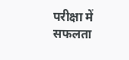परीक्षा में सफलता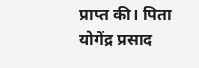प्राप्त की। पिता योगेंद्र प्रसाद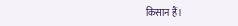किसान हैं।